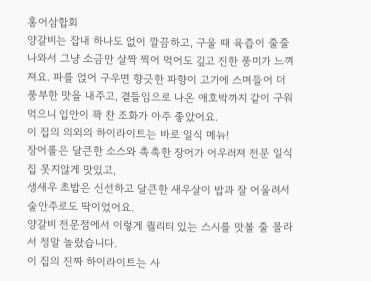홍어삼합회
양갈비는 잡내 하나도 없이 깔끔하고, 구울 때 육즙이 줄줄 나와서 그냥 소금만 살짝 찍어 먹어도 깊고 진한 풍미가 느껴져요. 파를 얹어 구우면 향긋한 파향이 고기에 스며들어 더 풍부한 맛을 내주고, 곁들임으로 나온 애호박까지 같이 구워 먹으니 입안이 꽉 찬 조화가 아주 좋았어요.
이 집의 의외의 하이라이트는 바로 일식 메뉴!
장어롤은 달큰한 소스와 촉촉한 장어가 어우러져 전문 일식집 못지않게 맛있고,
생새우 초밥은 신선하고 달큰한 새우살이 밥과 잘 어울려서 술안주로도 딱이었어요.
양갈비 전문점에서 이렇게 퀄리티 있는 스시를 맛볼 줄 몰라서 정말 놀랐습니다.
이 집의 진짜 하이라이트는 사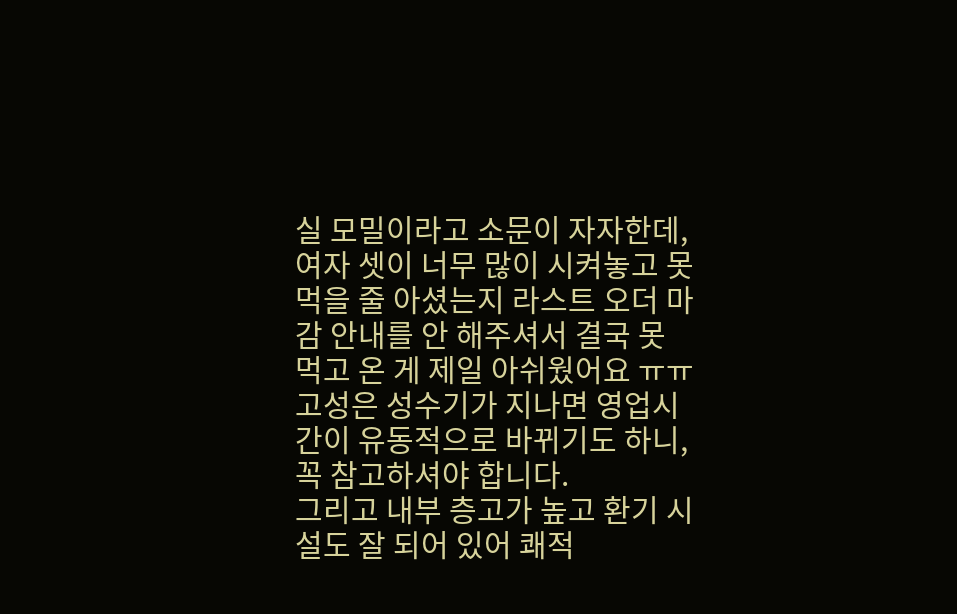실 모밀이라고 소문이 자자한데, 여자 셋이 너무 많이 시켜놓고 못 먹을 줄 아셨는지 라스트 오더 마감 안내를 안 해주셔서 결국 못 먹고 온 게 제일 아쉬웠어요 ㅠㅠ
고성은 성수기가 지나면 영업시간이 유동적으로 바뀌기도 하니, 꼭 참고하셔야 합니다.
그리고 내부 층고가 높고 환기 시설도 잘 되어 있어 쾌적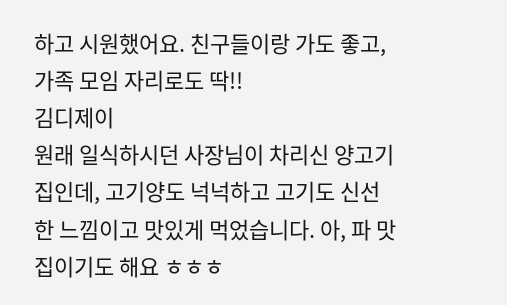하고 시원했어요. 친구들이랑 가도 좋고, 가족 모임 자리로도 딱!!
김디제이
원래 일식하시던 사장님이 차리신 양고기집인데, 고기양도 넉넉하고 고기도 신선한 느낌이고 맛있게 먹었습니다. 아, 파 맛집이기도 해요 ㅎㅎㅎ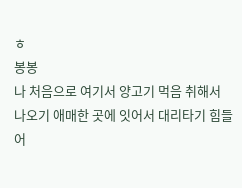ㅎ
봉봉
나 처음으로 여기서 양고기 먹음 취해서 나오기 애매한 곳에 잇어서 대리타기 힘들어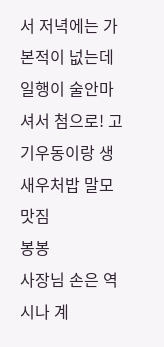서 저녁에는 가본적이 넚는데 일행이 술안마셔서 첨으로! 고기우동이랑 생새우처밥 말모 맛짐
봉봉
사장님 손은 역시나 계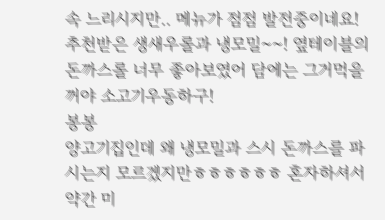속 느리시지만.. 메뉴가 점점 발전중이네요! 추천받은 생새우롤과 냉모밀~~! 옆테이블의 돈까스롤 너무 좋아보였어 담에는 그거먹을꺼야 소고기우동하구!
봉봉
양고기집인데 왜 냉모밀과 스시 돈까스를 파시는지 모르겠지만ㅎㅎㅎㅎㅎㅎ 혼자하셔서 약간 미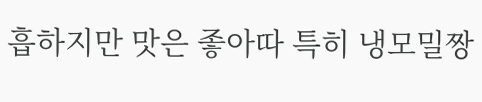흡하지만 맛은 좋아따 특히 냉모밀짱